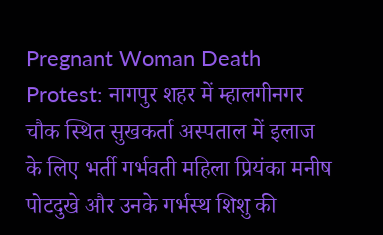Pregnant Woman Death Protest: नागपुर शहर में म्हालगीनगर चौक स्थित सुखकर्ता अस्पताल में इलाज के लिए भर्ती गर्भवती महिला प्रियंका मनीष पोटदुखे और उनके गर्भस्थ शिशु की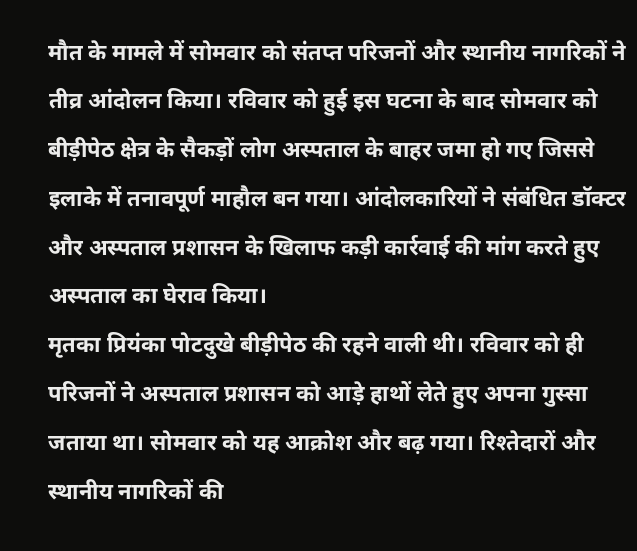मौत के मामले में सोमवार को संतप्त परिजनों और स्थानीय नागरिकों ने तीव्र आंदोलन किया। रविवार को हुई इस घटना के बाद सोमवार को बीड़ीपेठ क्षेत्र के सैकड़ों लोग अस्पताल के बाहर जमा हो गए जिससे इलाके में तनावपूर्ण माहौल बन गया। आंदोलकारियों ने संबंधित डॉक्टर और अस्पताल प्रशासन के खिलाफ कड़ी कार्रवाई की मांग करते हुए अस्पताल का घेराव किया।
मृतका प्रियंका पोटदुखे बीड़ीपेठ की रहने वाली थी। रविवार को ही परिजनों ने अस्पताल प्रशासन को आड़े हाथों लेते हुए अपना गुस्सा जताया था। सोमवार को यह आक्रोश और बढ़ गया। रिश्तेदारों और स्थानीय नागरिकों की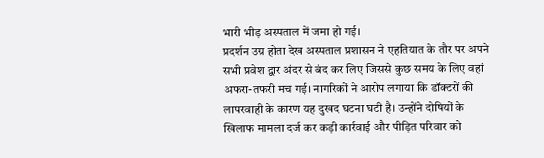भारी भीड़ अस्पताल में जमा हो गई।
प्रदर्शन उग्र होता देख अस्पताल प्रशासन ने एहतियात के तौर पर अपने सभी प्रवेश द्वार अंदर से बंद कर लिए जिससे कुछ समय के लिए वहां अफरा-तफरी मच गई। नागरिकों ने आरोप लगाया कि डॉक्टरों की लापरवाही के कारण यह दुखद घटना घटी है। उन्होंने दोषियों के खिलाफ मामला दर्ज कर कड़ी कार्रवाई और पीड़ित परिवार को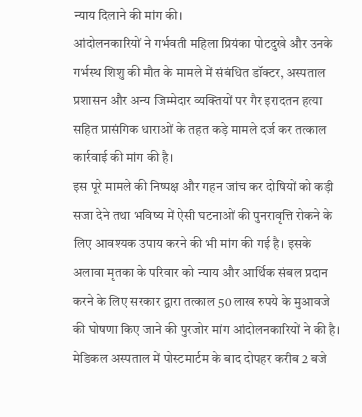न्याय दिलाने की मांग की।
आंदोलनकारियों ने गर्भवती महिला प्रियंका पोटदुखे और उनके गर्भस्थ शिशु की मौत के मामले में संबंधित डॉक्टर, अस्पताल प्रशासन और अन्य जिम्मेदार व्यक्तियों पर गैर इरादतन हत्या सहित प्रासंगिक धाराओं के तहत कड़े मामले दर्ज कर तत्काल कार्रवाई की मांग की है।
इस पूरे मामले की निष्पक्ष और गहन जांच कर दोषियों को कड़ी सजा देने तथा भविष्य में ऐसी घटनाओं की पुनरावृत्ति रोकने के लिए आवश्यक उपाय करने की भी मांग की गई है। इसके अलावा मृतका के परिवार को न्याय और आर्थिक संबल प्रदान करने के लिए सरकार द्वारा तत्काल 50 लाख रुपये के मुआवजे की घोषणा किए जाने की पुरजोर मांग आंदोलनकारियों ने की है।
मेडिकल अस्पताल में पोस्टमार्टम के बाद दोपहर करीब 2 बजे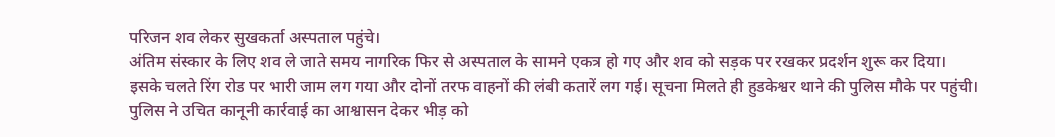परिजन शव लेकर सुखकर्ता अस्पताल पहुंचे।
अंतिम संस्कार के लिए शव ले जाते समय नागरिक फिर से अस्पताल के सामने एकत्र हो गए और शव को सड़क पर रखकर प्रदर्शन शुरू कर दिया।
इसके चलते रिंग रोड पर भारी जाम लग गया और दोनों तरफ वाहनों की लंबी कतारें लग गई। सूचना मिलते ही हुडकेश्वर थाने की पुलिस मौके पर पहुंची।
पुलिस ने उचित कानूनी कार्रवाई का आश्वासन देकर भीड़ को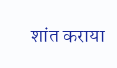शांत कराया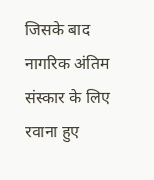जिसके बाद नागरिक अंतिम संस्कार के लिए रवाना हुए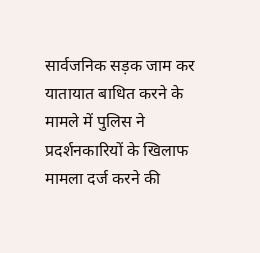सार्वजनिक सड़क जाम कर यातायात बाधित करने के मामले में पुलिस ने प्रदर्शनकारियों के खिलाफ मामला दर्ज करने की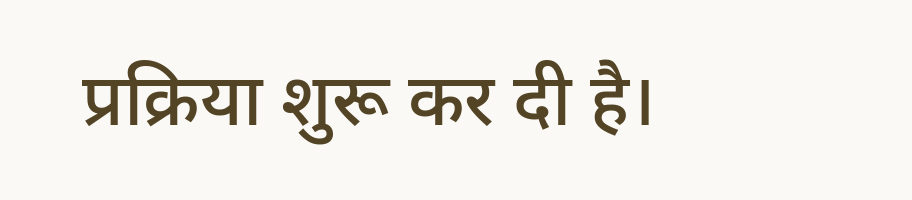प्रक्रिया शुरू कर दी है।